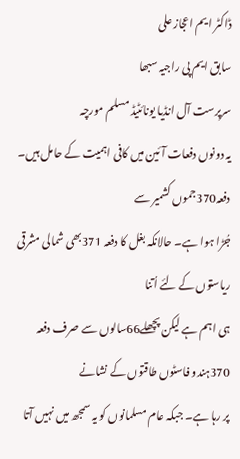ڈاکٹر ایم اعجاز علی
سابق ایم پی راجیہ سبھا
سرپرست آل انڈیا یونائٹیڈ مسلم مورچہ
یہ دونوں دفعات آئین میں کافی اہمیت کے حامل ہیں۔ دفعہ370جموں کشمیر سے
جُڑا ہوا ہے۔ حالانکہ بغل کا دفعہ 371بھی شمالی مشرقی ریاستوں کے لئے اُتنا
ہی اہم ہے لیکن پچھلے66سالوں سے صرف دفعہ 370ہندو فاسٹوں طاقتوں کے نشانے
پر رہا ہے۔ جبکہ عام مسلمانوں کو یہ سمجھ میں نہیں آتا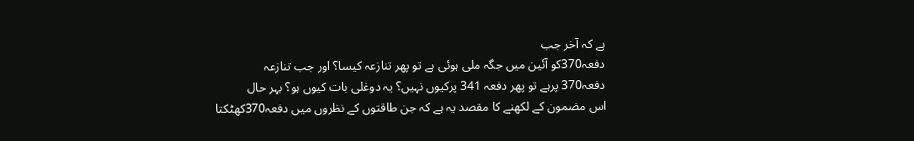ہے کہ آخر جب
دفعہ370کو آئین میں جگہ ملی ہوئی ہے تو پھر تنازعہ کیسا؟ اور جب تنازعہ
دفعہ370 پرہے تو پھر دفعہ 341 پرکیوں نہیں؟ یہ دوغلی بات کیوں ہو؟ بہر حال
اس مضمون کے لکھنے کا مقصد یہ ہے کہ جن طاقتوں کے نظروں میں دفعہ370کھٹکتا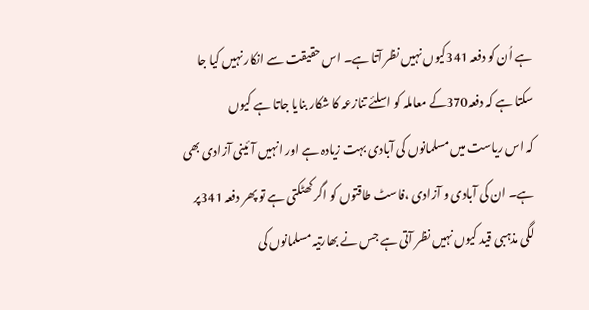ہے اُن کو دفعہ 341کیوں نہیں نظر آتا ہے۔ اس حقیقت سے انکار نہیں کیا جا
سکتا ہے کہ دفعہ370کے معاملہ کو اسلئے تنازعہ کا شکار بنایا جاتا ہے کیوں
کہ اس ریاست میں مسلمانوں کی آبادی بہت زیادہ ہے اور انہیں آئینی آزادی بھی
ہے۔ ان کی آبادی و آزادی ،فاسٹ طاقتوں کو اگر کھٹکتی ہے تو پھر دفعہ 341پر
لگی مذہبی قید کیوں نہیں نظر آتی ہے جس نے بھارتیہ مسلمانوں کی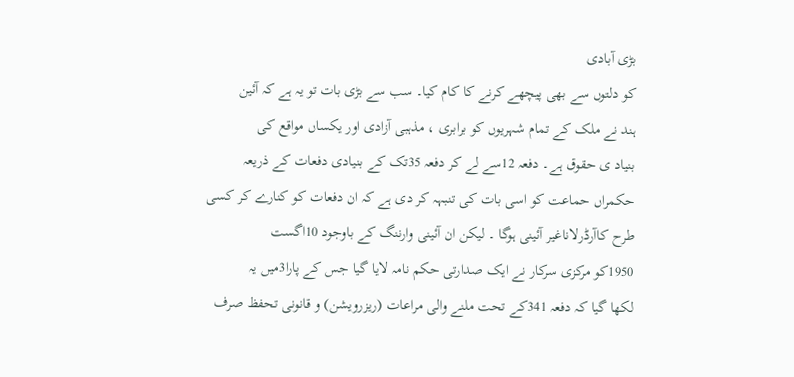بڑی آبادی
کو دلتوں سے بھی پیچھے کرنے کا کام کیا۔ سب سے بڑی بات تو یہ ہے کہ آئین
ہند نے ملک کے تمام شہریوں کو برابری ، مذہبی آزادی اور یکساں مواقع کی
بنیاد ی حقوق ہے۔ دفعہ 12سے لے کر دفعہ 35تک کے بنیادی دفعات کے ذریعہ
حکمراں حماعت کو اسی بات کی تنبہہ کر دی ہے کہ ان دفعات کو کنارے کر کسی
طرح کاآرڈرلاناغیر آئینی ہوگا ۔ لیکن ان آئینی وارننگ کے باوجود 10اگست
1950کو مرکزی سرکار نے ایک صدارتی حکم نامہ لایا گیا جس کے پارا3میں یہ
لکھا گیا کہ دفعہ 341کے تحت ملنے والی مراعات (ریزرویشن) و قانونی تحفظ صرف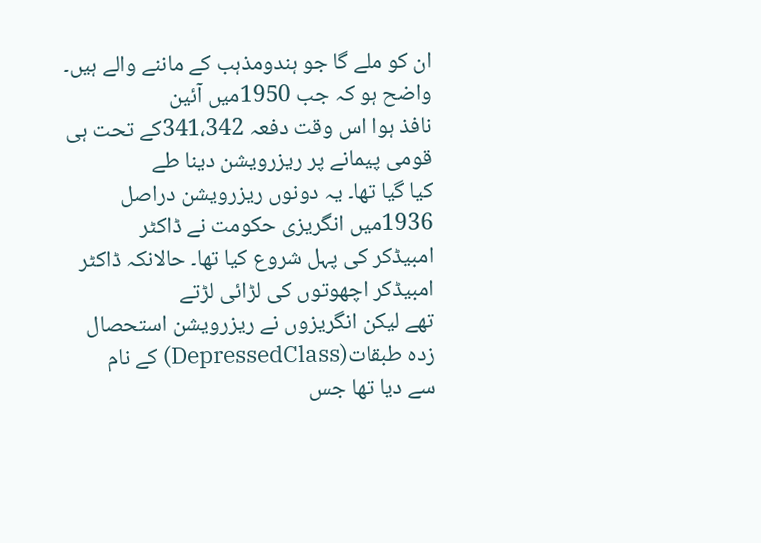ان کو ملے گا جو ہندومذہب کے ماننے والے ہیں۔ واضح ہو کہ جب 1950میں آئین
نافذ ہوا اس وقت دفعہ 341،342کے تحت ہی قومی پیمانے پر ریزرویشن دینا طے
کیا گیا تھا۔ یہ دونوں ریزرویشن دراصل 1936میں انگریزی حکومت نے ڈاکٹر
امبیڈکر کی پہل شروع کیا تھا۔ حالانکہ ڈاکٹر امبیڈکر اچھوتوں کی لڑائی لڑتے
تھے لیکن انگریزوں نے ریزرویشن استحصال زدہ طبقات(DepressedClass) کے نام
سے دیا تھا جس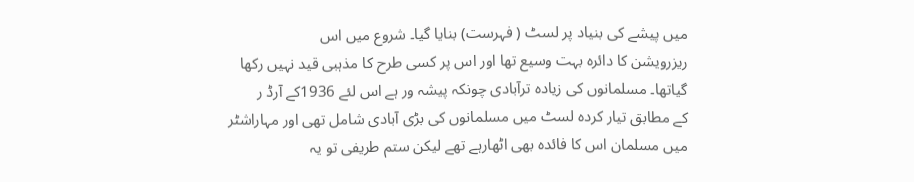میں پیشے کی بنیاد پر لسٹ ( فہرست) بنایا گیا۔ شروع میں اس
ریزرویشن کا دائرہ بہت وسیع تھا اور اس پر کسی طرح کا مذہبی قید نہیں رکھا
گیاتھا۔ مسلمانوں کی زیادہ ترآبادی چونکہ پیشہ ور ہے اس لئے 1936کے آرڈ ر
کے مطابق تیار کردہ لسٹ میں مسلمانوں کی بڑی آبادی شامل تھی اور مہاراشٹر
میں مسلمان اس کا فائدہ بھی اٹھارہے تھے لیکن ستم طریفی تو یہ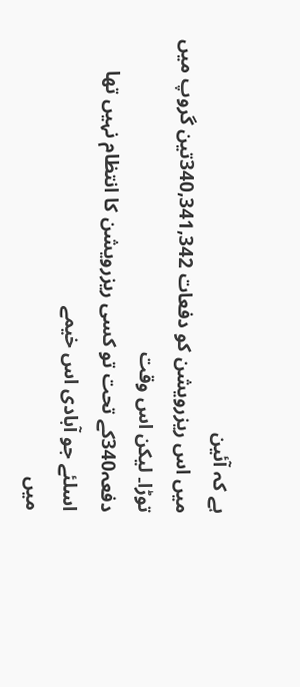ہے کہ آئین
میں اس ریزرویشن کو دفعات 340,341,342تین گروپ میں توڑا۔ لیکن اس وقت
دفعہ340کے تحت تو کسی ریزرویشن کا انتظام نہیں تھا اسلئے جو آبادی اس خیمے
میں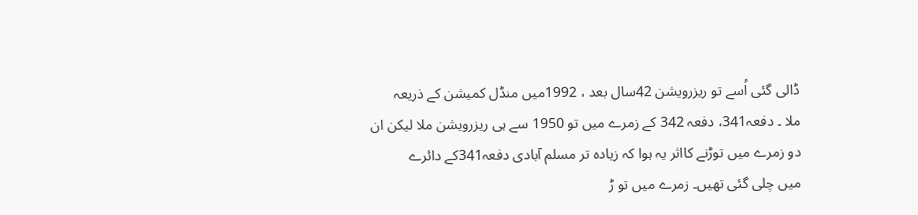ڈالی گئی اُسے تو ریزرویشن 42سال بعد ، 1992میں منڈل کمیشن کے ذریعہ
ملا ۔ دفعہ341، دفعہ 342 کے زمرے میں تو 1950 سے ہی ریزرویشن ملا لیکن ان
دو زمرے میں توڑنے کااثر یہ ہوا کہ زیادہ تر مسلم آبادی دفعہ341کے دائرے
میں چلی گئی تھیں۔ زمرے میں تو ڑ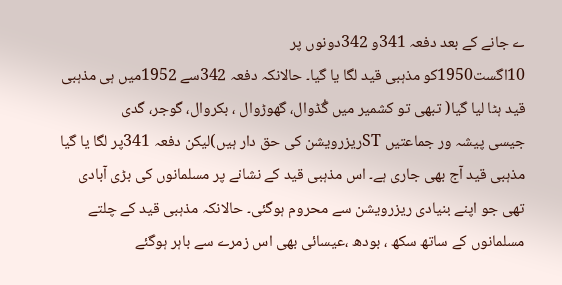ے جانے کے بعد دفعہ 341و 342دونوں پر
10اگست1950کو مذہبی قید لگا یا گیا۔ حالانکہ دفعہ 342سے 1952میں ہی مذہبی
قید ہٹا لیا گیا( تبھی تو کشمیر میں گُڈوال، گھوڑوال ، بکروال، گوجر، گدی
جیسی پیشہ ور جماعتیں STریزرویشن کی حق دار ہیں)لیکن دفعہ 341پر لگا یا گیا
مذہبی قید آج بھی جاری ہے۔ اس مذہبی قید کے نشانے پر مسلمانوں کی بڑی آبادی
تھی جو اپنے بنیادی ریزرویشن سے محروم ہوگئی۔ حالانکہ مذہبی قید کے چلتے
مسلمانوں کے ساتھ سکھ ، بودھ ،عیسائی بھی اس زمرے سے باہر ہوگئے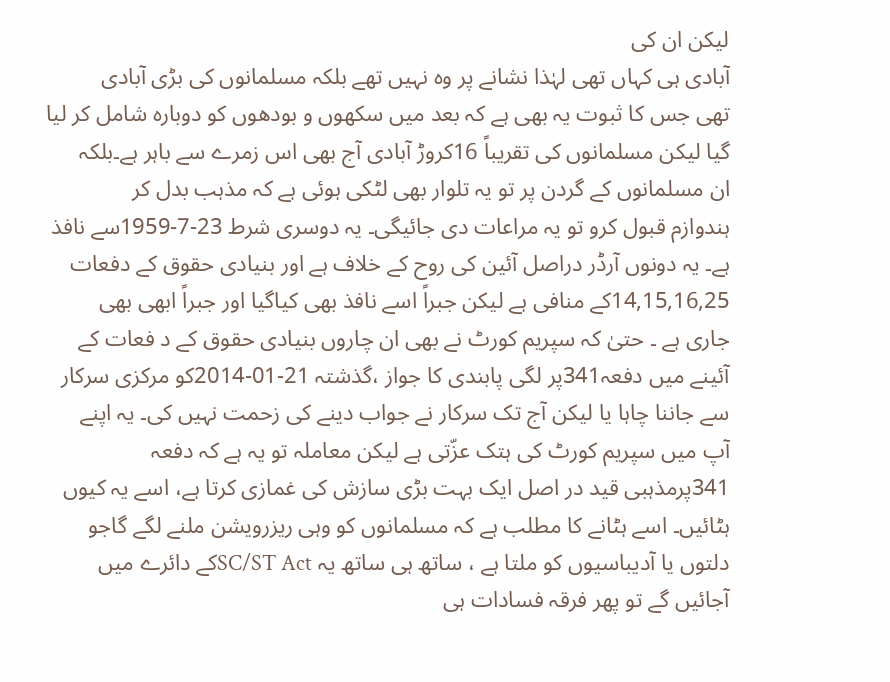لیکن ان کی
آبادی ہی کہاں تھی لہٰذا نشانے پر وہ نہیں تھے بلکہ مسلمانوں کی بڑی آبادی
تھی جس کا ثبوت یہ بھی ہے کہ بعد میں سکھوں و بودھوں کو دوبارہ شامل کر لیا
گیا لیکن مسلمانوں کی تقریباً 16کروڑ آبادی آج بھی اس زمرے سے باہر ہے۔بلکہ
ان مسلمانوں کے گردن پر تو یہ تلوار بھی لٹکی ہوئی ہے کہ مذہب بدل کر
ہندوازم قبول کرو تو یہ مراعات دی جائیگی۔ یہ دوسری شرط 23-7-1959سے نافذ
ہے۔ یہ دونوں آرڈر دراصل آئین کی روح کے خلاف ہے اور بنیادی حقوق کے دفعات
14,15,16,25کے منافی ہے لیکن جبراً اسے نافذ بھی کیاگیا اور جبراً ابھی بھی
جاری ہے ۔ حتیٰ کہ سپریم کورٹ نے بھی ان چاروں بنیادی حقوق کے د فعات کے
آئینے میں دفعہ341پر لگی پابندی کا جواز ،گذشتہ 21-01-2014کو مرکزی سرکار
سے جاننا چاہا یا لیکن آج تک سرکار نے جواب دینے کی زحمت نہیں کی۔ یہ اپنے
آپ میں سپریم کورٹ کی ہتک عزّتی ہے لیکن معاملہ تو یہ ہے کہ دفعہ
341پرمذہبی قید در اصل ایک بہت بڑی سازش کی غمازی کرتا ہے، اسے یہ کیوں
ہٹائیں۔ اسے ہٹانے کا مطلب ہے کہ مسلمانوں کو وہی ریزرویشن ملنے لگے گاجو
دلتوں یا آدیباسیوں کو ملتا ہے ، ساتھ ہی ساتھ یہ SC/ST Actکے دائرے میں
آجائیں گے تو پھر فرقہ فسادات ہی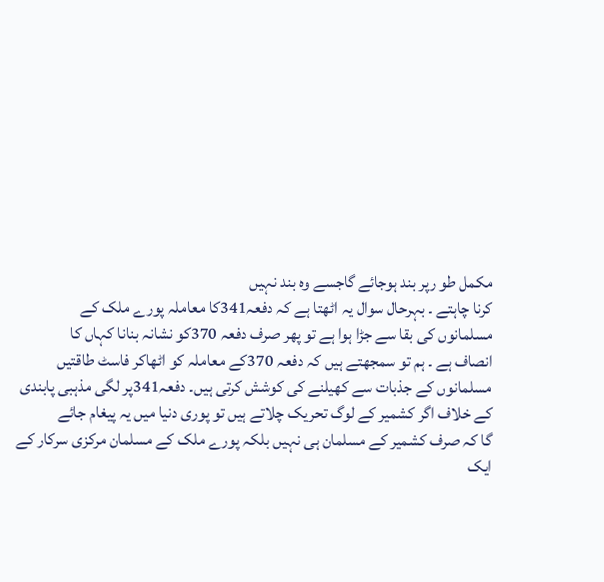مکمل طو رپر بند ہوجائے گاجسے وہ بند نہیں
کرنا چاہتے ۔ بہرحال سوال یہ اٹھتا ہے کہ دفعہ341کا معاملہ پورے ملک کے
مسلمانوں کی بقا سے جڑا ہوا ہے تو پھر صرف دفعہ 370کو نشانہ بنانا کہاں کا
انصاف ہے ۔ ہم تو سمجھتے ہیں کہ دفعہ 370کے معاملہ کو اٹھاکر فاسٹ طاقتیں
مسلمانوں کے جذبات سے کھیلنے کی کوشش کرتی ہیں۔ دفعہ341پر لگی مذہبی پابندی
کے خلاف اگر کشمیر کے لوگ تحریک چلاتے ہیں تو پوری دنیا میں یہ پیغام جائے
گا کہ صرف کشمیر کے مسلمان ہی نہیں بلکہ پورے ملک کے مسلمان مرکزی سرکار کے
ایک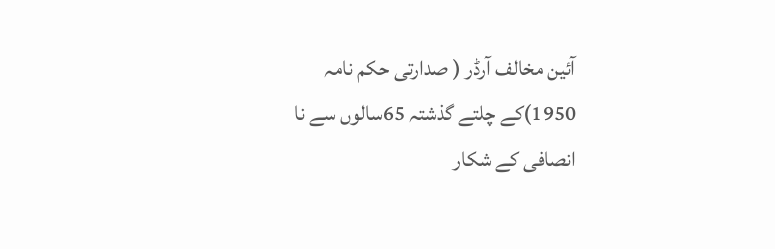آئین مخالف آرڈر ( صدارتی حکم نامہ 1950)کے چلتے گذشتہ 65سالوں سے نا
انصافی کے شکار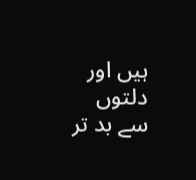ہیں اور دلتوں سے بد تر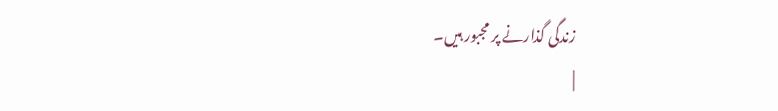زندگی گذارنے پر مجبور ہیں۔
|